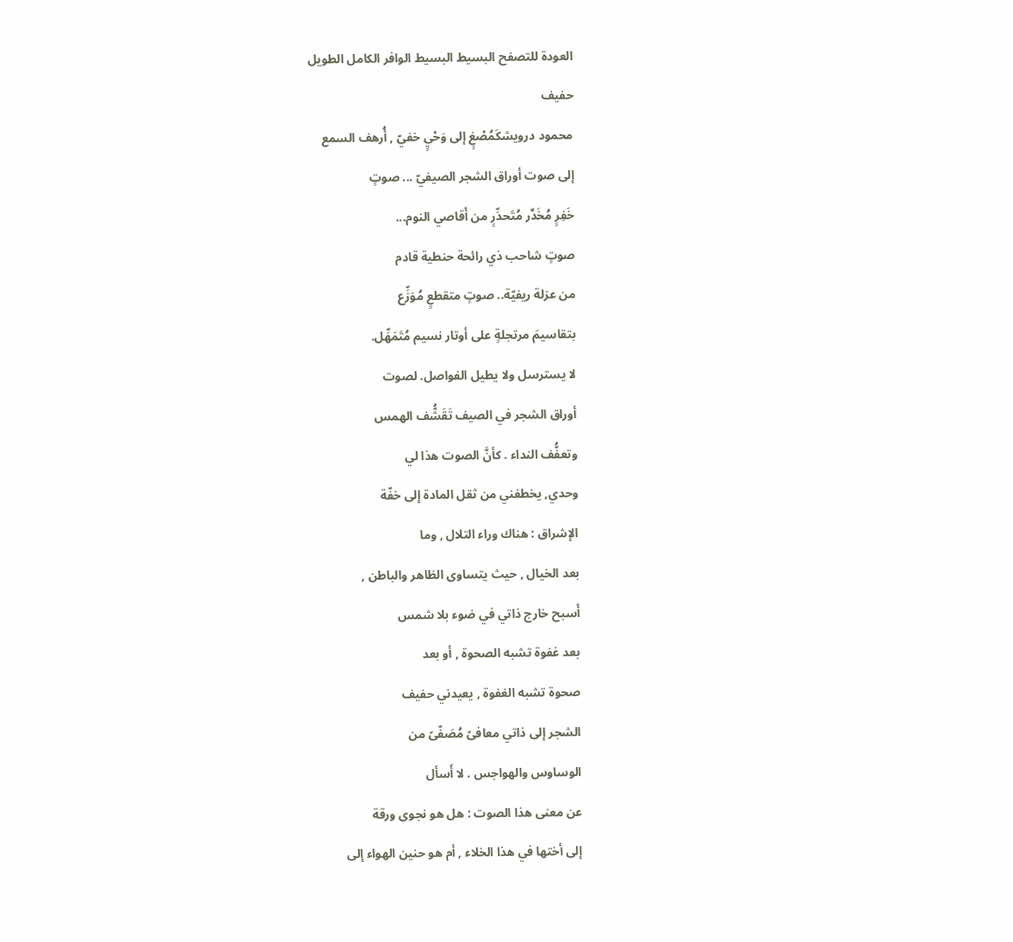العودة للتصفح البسيط البسيط الوافر الكامل الطويل
حفيف
محمود درويشكَمُصْغٍ إلى وَحْيٍ خفيّ , أُرهف السمع
إلى صوت أوراق الشجر الصيفيّ ... صوتٍ
خَفِرٍ مُخَدَّر مُتَحدِّرٍ من أَقاصي النوم...
صوتٍ شاحب ذي رائحة حنطية قادم
من عزلة ريفيّة.. صوتٍ متقطعٍ مُوَزِّع
بتقاسيمَ مرتجلةٍ على أوتار نسيم مُتَمَهِّل.
لا يسترسل ولا يطيل الفواصل. لصوت
أوراق الشجر في الصيف تَقَشُّف الهمس
وتعفُّف النداء . كأنَّ الصوت هذا لي
وحدي, يخطفني من ثقل المادة إلى خفّة
الإشراق : هناك وراء التلال , وما
بعد الخيال , حيث يتساوى الظاهر والباطن ,
أَسبح خارج ذاتي في ضوء بلا شمس
بعد غفوة تشبه الصحوة , أو بعد
صحوة تشبه الغفوة , يعيدني حفيف
الشجر إلى ذاتي معافىً مُصَفّىً من
الوساوس والهواجس . لا أَسأل
عن معنى هذا الصوت : هل هو نجوى ورقة
إلى أختها في هذا الخلاء , أم هو حنين الهواء إلى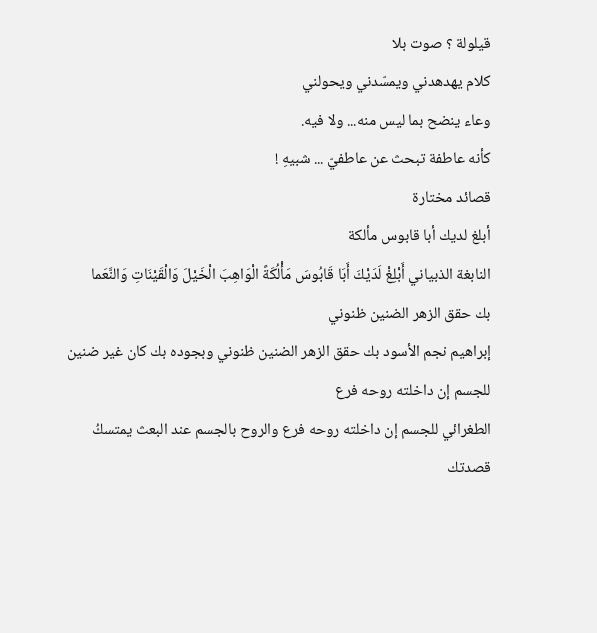قيلولة ؟ صوت بلا
كلام يهدهدني ويمسّدني ويحولني
وعاء ينضح بما ليس منه... ولا فيه.
كأنه عاطفة تبحث عن عاطفيّ ... شبيهِ !
قصائد مختارة
أبلغ لديك أبا قابوس مألكة
النابغة الذبياني أَبْلِغْ لَدَيْكَ أَبَا قَابُوسَ مَأْلُكَةً الْوَاهِبَ الْخَيْلَ وَالْقَيْنَاتِ وَالنَّعَما
بك حقق الزهر الضنين ظنوني
إبراهيم نجم الأسود بك حقق الزهر الضنين ظنوني وبجوده بك كان غير ضنين
للجسم إن داخلته روحه فرع
الطغرائي للجسم إن داخلته روحه فرع والروح بالجسم عند البعث يمتسكُ
قصدتك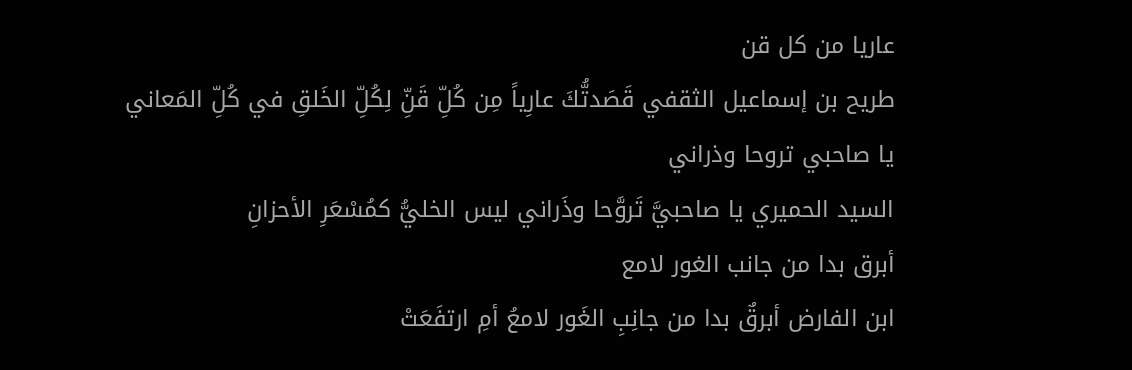عاريا من كل قن
طريح بن إسماعيل الثقفي قَصَدتُّكَ عارِياً مِن كُلِّ قَنِّ لِكُلِّ الخَلقِ في كُلِّ المَعاني
يا صاحبي تروحا وذراني
السيد الحميري يا صاحبيَّ تَروَّحا وذَراني ليس الخليُّ كمُسْعَرِ الأحزانِ
أبرق بدا من جانب الغور لامع
ابن الفارض أبرقٌ بدا من جانِبِ الغَور لامعُ أمِ ارتفَعَتْ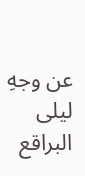عن وجهِ ليلى البراقع